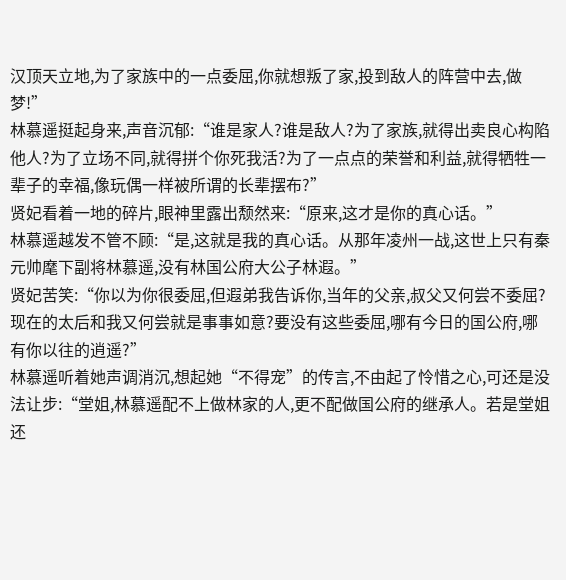汉顶天立地,为了家族中的一点委屈,你就想叛了家,投到敌人的阵营中去,做梦!”
林慕遥挺起身来,声音沉郁:“谁是家人?谁是敌人?为了家族,就得出卖良心构陷他人?为了立场不同,就得拼个你死我活?为了一点点的荣誉和利益,就得牺牲一辈子的幸福,像玩偶一样被所谓的长辈摆布?”
贤妃看着一地的碎片,眼神里露出颓然来:“原来,这才是你的真心话。”
林慕遥越发不管不顾:“是,这就是我的真心话。从那年凌州一战,这世上只有秦元帅麾下副将林慕遥,没有林国公府大公子林遐。”
贤妃苦笑:“你以为你很委屈,但遐弟我告诉你,当年的父亲,叔父又何尝不委屈?现在的太后和我又何尝就是事事如意?要没有这些委屈,哪有今日的国公府,哪有你以往的逍遥?”
林慕遥听着她声调消沉,想起她“不得宠”的传言,不由起了怜惜之心,可还是没法让步:“堂姐,林慕遥配不上做林家的人,更不配做国公府的继承人。若是堂姐还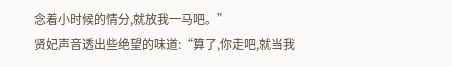念着小时候的情分,就放我一马吧。”
贤妃声音透出些绝望的味道:“算了,你走吧,就当我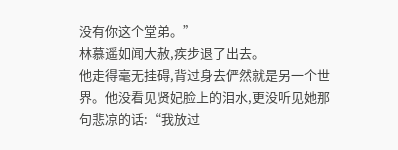没有你这个堂弟。”
林慕遥如闻大赦,疾步退了出去。
他走得毫无挂碍,背过身去俨然就是另一个世界。他没看见贤妃脸上的泪水,更没听见她那句悲凉的话:“我放过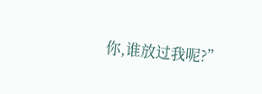你,谁放过我呢?”